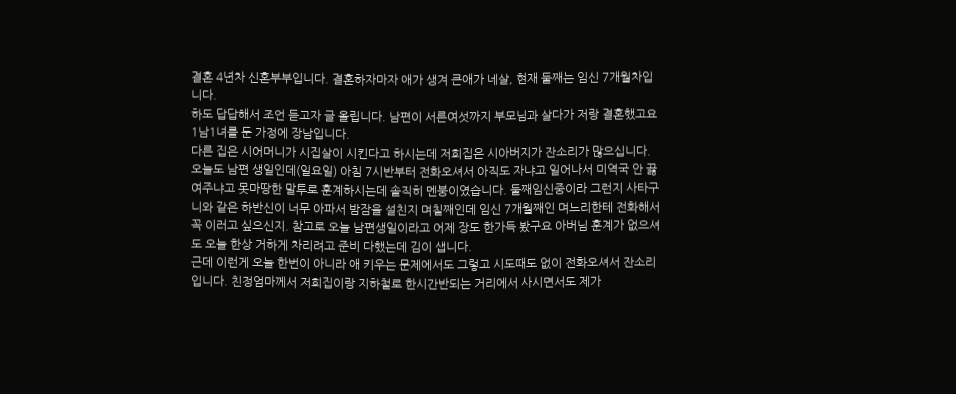결혼 4년차 신혼부부입니다. 결혼하자마자 애가 생겨 큰애가 네살, 현재 둘째는 임신 7개월차입니다.
하도 답답해서 조언 듣고자 글 올립니다. 남편이 서른여섯까지 부모님과 살다가 저랑 결혼했고요 1남1녀를 둔 가정에 장남입니다.
다른 집은 시어머니가 시집살이 시킨다고 하시는데 저희집은 시아버지가 잔소리가 많으십니다. 오늘도 남편 생일인데(일요일) 아침 7시반부터 전화오셔서 아직도 자냐고 일어나서 미역국 안 끓여주냐고 못마땅한 말투로 훈계하시는데 솔직히 멘붕이였습니다. 둘째임신중이라 그런지 사타구니와 같은 하반신이 너무 아파서 밤잠을 설친지 며칠째인데 임신 7개월째인 며느리한테 전화해서 꼭 이러고 싶으신지. 참고로 오늘 남편생일이라고 어제 장도 한가득 봤구요 아버님 훈계가 없으셔도 오늘 한상 거하게 차리려고 준비 다했는데 김이 샙니다.
근데 이런게 오늘 한번이 아니라 애 키우는 문제에서도 그렇고 시도때도 없이 전화오셔서 잔소리입니다. 친정엄마께서 저희집이랑 지하철로 한시간반되는 거리에서 사시면서도 제가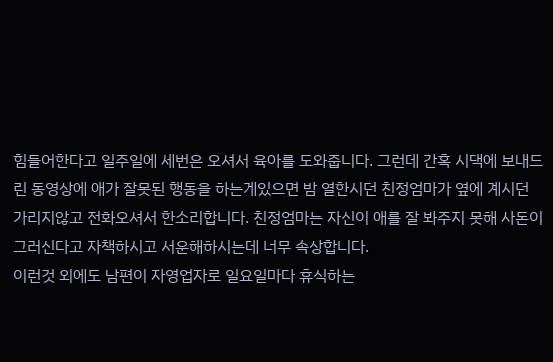힘들어한다고 일주일에 세번은 오셔서 육아를 도와줍니다. 그런데 간혹 시댁에 보내드린 동영상에 애가 잘못된 행동을 하는게있으면 밤 열한시던 친정엄마가 옆에 계시던 가리지않고 전화오셔서 한소리합니다. 친정엄마는 자신이 애를 잘 봐주지 못해 사돈이 그러신다고 자책하시고 서운해하시는데 너무 속상합니다.
이런것 외에도 남편이 자영업자로 일요일마다 휴식하는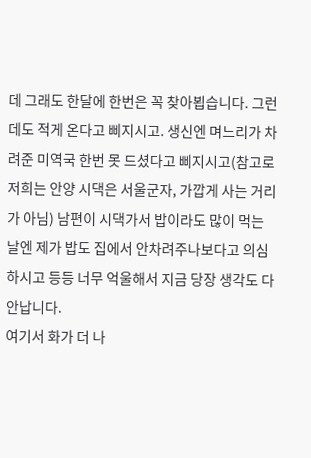데 그래도 한달에 한번은 꼭 찾아뵙습니다. 그런데도 적게 온다고 삐지시고. 생신엔 며느리가 차려준 미역국 한번 못 드셨다고 삐지시고(참고로 저희는 안양 시댁은 서울군자, 가깝게 사는 거리가 아님) 남편이 시댁가서 밥이라도 많이 먹는날엔 제가 밥도 집에서 안차려주나보다고 의심하시고 등등 너무 억울해서 지금 당장 생각도 다 안납니다.
여기서 화가 더 나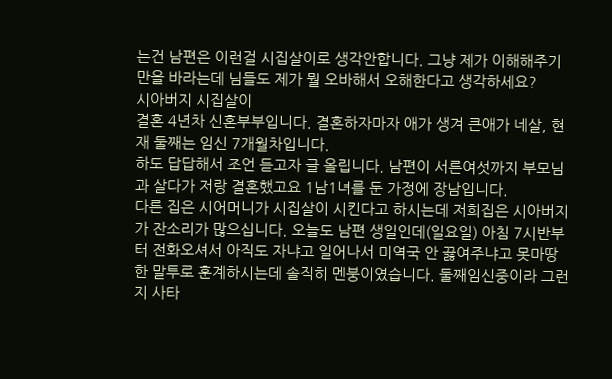는건 남편은 이런걸 시집살이로 생각안합니다. 그냥 제가 이해해주기만을 바라는데 님들도 제가 뭘 오바해서 오해한다고 생각하세요?
시아버지 시집살이
결혼 4년차 신혼부부입니다. 결혼하자마자 애가 생겨 큰애가 네살, 현재 둘째는 임신 7개월차입니다.
하도 답답해서 조언 듣고자 글 올립니다. 남편이 서른여섯까지 부모님과 살다가 저랑 결혼했고요 1남1녀를 둔 가정에 장남입니다.
다른 집은 시어머니가 시집살이 시킨다고 하시는데 저희집은 시아버지가 잔소리가 많으십니다. 오늘도 남편 생일인데(일요일) 아침 7시반부터 전화오셔서 아직도 자냐고 일어나서 미역국 안 끓여주냐고 못마땅한 말투로 훈계하시는데 솔직히 멘붕이였습니다. 둘째임신중이라 그런지 사타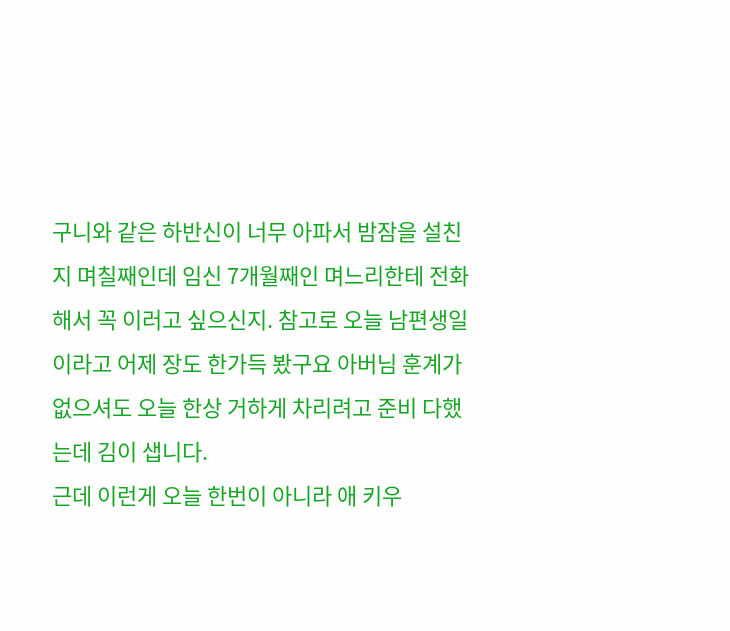구니와 같은 하반신이 너무 아파서 밤잠을 설친지 며칠째인데 임신 7개월째인 며느리한테 전화해서 꼭 이러고 싶으신지. 참고로 오늘 남편생일이라고 어제 장도 한가득 봤구요 아버님 훈계가 없으셔도 오늘 한상 거하게 차리려고 준비 다했는데 김이 샙니다.
근데 이런게 오늘 한번이 아니라 애 키우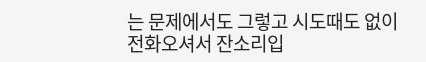는 문제에서도 그렇고 시도때도 없이 전화오셔서 잔소리입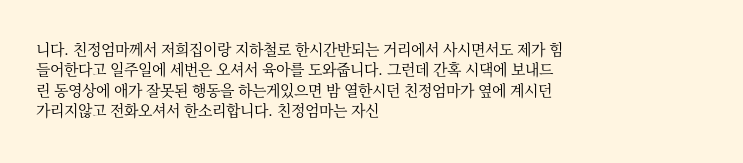니다. 친정엄마께서 저희집이랑 지하철로 한시간반되는 거리에서 사시면서도 제가 힘들어한다고 일주일에 세번은 오셔서 육아를 도와줍니다. 그런데 간혹 시댁에 보내드린 동영상에 애가 잘못된 행동을 하는게있으면 밤 열한시던 친정엄마가 옆에 계시던 가리지않고 전화오셔서 한소리합니다. 친정엄마는 자신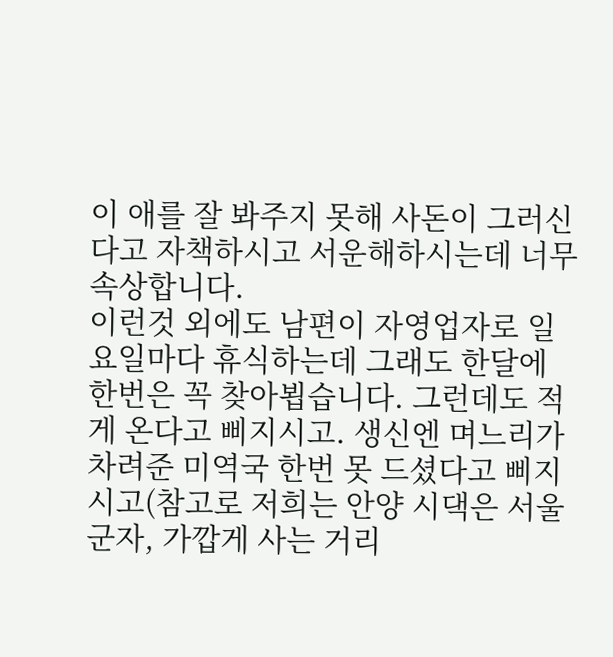이 애를 잘 봐주지 못해 사돈이 그러신다고 자책하시고 서운해하시는데 너무 속상합니다.
이런것 외에도 남편이 자영업자로 일요일마다 휴식하는데 그래도 한달에 한번은 꼭 찾아뵙습니다. 그런데도 적게 온다고 삐지시고. 생신엔 며느리가 차려준 미역국 한번 못 드셨다고 삐지시고(참고로 저희는 안양 시댁은 서울군자, 가깝게 사는 거리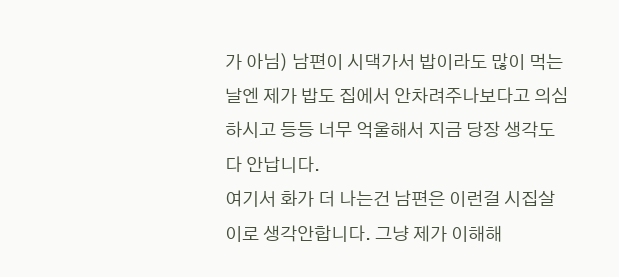가 아님) 남편이 시댁가서 밥이라도 많이 먹는날엔 제가 밥도 집에서 안차려주나보다고 의심하시고 등등 너무 억울해서 지금 당장 생각도 다 안납니다.
여기서 화가 더 나는건 남편은 이런걸 시집살이로 생각안합니다. 그냥 제가 이해해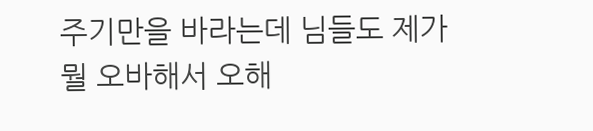주기만을 바라는데 님들도 제가 뭘 오바해서 오해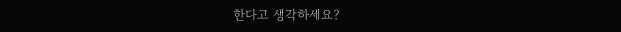한다고 생각하세요?